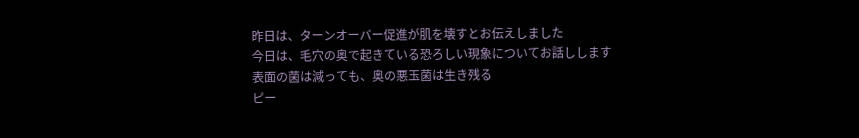昨日は、ターンオーバー促進が肌を壊すとお伝えしました
今日は、毛穴の奥で起きている恐ろしい現象についてお話しします
表面の菌は減っても、奥の悪玉菌は生き残る
ピー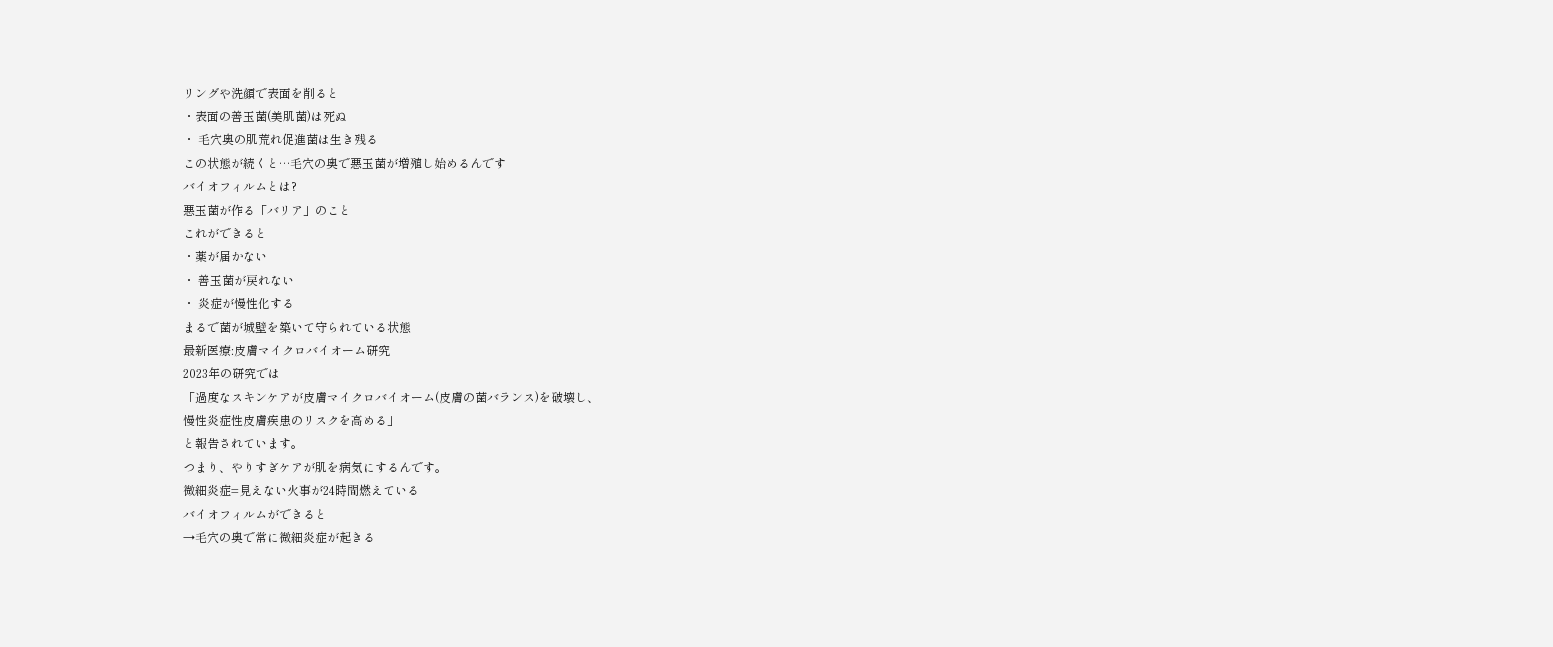リングや洗顔で表面を削ると
・表面の善玉菌(美肌菌)は死ぬ
・ 毛穴奥の肌荒れ促進菌は生き残る
この状態が続くと…毛穴の奥で悪玉菌が増殖し始めるんです
バイオフィルムとは?
悪玉菌が作る「バリア」のこと
これができると
・薬が届かない
・ 善玉菌が戻れない
・ 炎症が慢性化する
まるで菌が城壁を築いて守られている状態
最新医療:皮膚マイクロバイオーム研究
2023年の研究では
「過度なスキンケアが皮膚マイクロバイオーム(皮膚の菌バランス)を破壊し、
慢性炎症性皮膚疾患のリスクを高める」
と報告されています。
つまり、やりすぎケアが肌を病気にするんです。
微細炎症=見えない火事が24時間燃えている
バイオフィルムができると
→毛穴の奥で常に微細炎症が起きる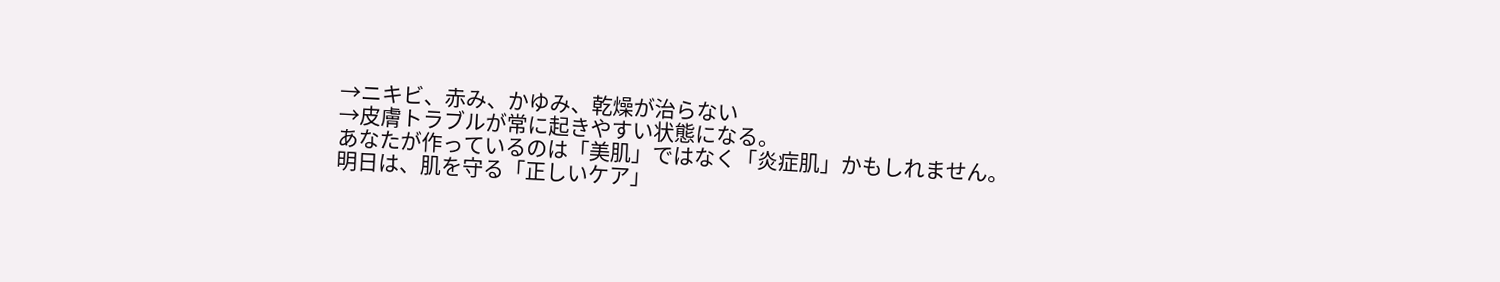→ニキビ、赤み、かゆみ、乾燥が治らない
→皮膚トラブルが常に起きやすい状態になる。
あなたが作っているのは「美肌」ではなく「炎症肌」かもしれません。
明日は、肌を守る「正しいケア」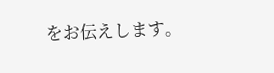をお伝えします。